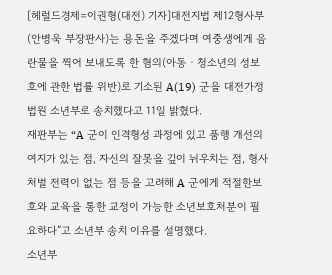[헤럴드경제=이권형(대전) 기자]대전지법 제12형사부(안병욱 부장판사)는 용돈을 주겠다며 여중생에게 음란물을 찍어 보내도록 한 혐의(아동ㆍ청소년의 성보호에 관한 법률 위반)로 기소된 A(19) 군을 대전가정법원 소년부로 송치했다고 11일 밝혔다.
재판부는 “A 군이 인격형성 과정에 있고 품행 개선의 여지가 있는 점, 자신의 잘못을 깊이 뉘우치는 점, 형사처벌 전력이 없는 점 등을 고려해 A 군에게 적절한보호와 교육을 통한 교정이 가능한 소년보호처분이 필요하다”고 소년부 송치 이유를 설명했다.
소년부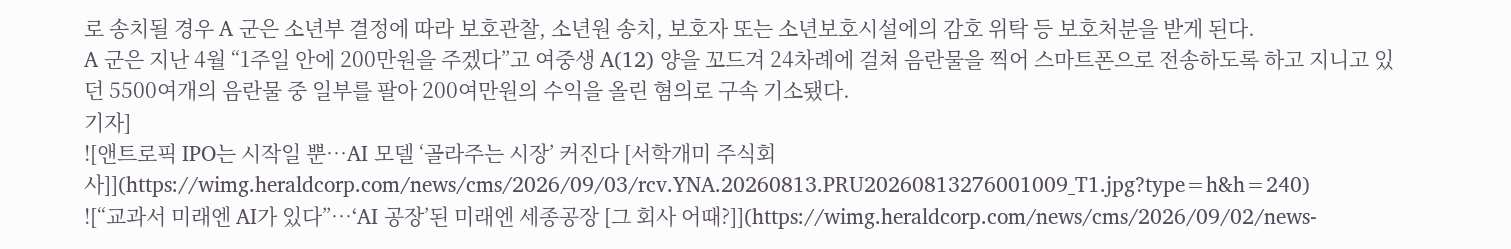로 송치될 경우 A 군은 소년부 결정에 따라 보호관찰, 소년원 송치, 보호자 또는 소년보호시설에의 감호 위탁 등 보호처분을 받게 된다.
A 군은 지난 4월 “1주일 안에 200만원을 주겠다”고 여중생 A(12) 양을 꼬드겨 24차례에 걸쳐 음란물을 찍어 스마트폰으로 전송하도록 하고 지니고 있던 5500여개의 음란물 중 일부를 팔아 200여만원의 수익을 올린 혐의로 구속 기소됐다.
기자]
![앤트로픽 IPO는 시작일 뿐…AI 모델 ‘골라주는 시장’ 커진다 [서학개미 주식회사]](https://wimg.heraldcorp.com/news/cms/2026/09/03/rcv.YNA.20260813.PRU20260813276001009_T1.jpg?type=h&h=240)
![“교과서 미래엔 AI가 있다”…‘AI 공장’된 미래엔 세종공장 [그 회사 어때?]](https://wimg.heraldcorp.com/news/cms/2026/09/02/news-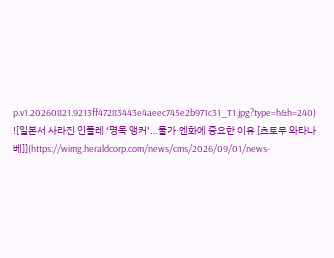p.v1.20260821.9213ff47283443e4aeec745e2b971c31_T1.jpg?type=h&h=240)
![일본서 사라진 인플레 ‘명목 앵커’…물가·엔화에 중요한 이유 [츠토무 와타나베]](https://wimg.heraldcorp.com/news/cms/2026/09/01/news-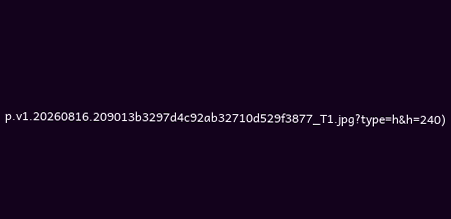p.v1.20260816.209013b3297d4c92ab32710d529f3877_T1.jpg?type=h&h=240)